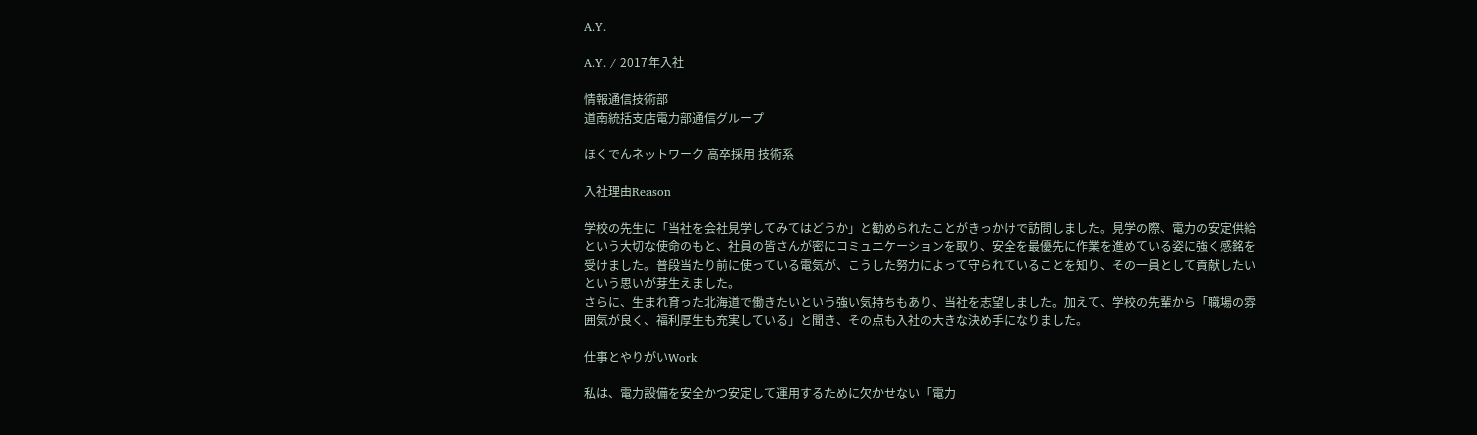A.Y.

A.Y. / 2017年入社

情報通信技術部
道南統括支店電力部通信グループ

ほくでんネットワーク 高卒採用 技術系

入社理由Reason

学校の先生に「当社を会社見学してみてはどうか」と勧められたことがきっかけで訪問しました。見学の際、電力の安定供給という大切な使命のもと、社員の皆さんが密にコミュニケーションを取り、安全を最優先に作業を進めている姿に強く感銘を受けました。普段当たり前に使っている電気が、こうした努力によって守られていることを知り、その一員として貢献したいという思いが芽生えました。
さらに、生まれ育った北海道で働きたいという強い気持ちもあり、当社を志望しました。加えて、学校の先輩から「職場の雰囲気が良く、福利厚生も充実している」と聞き、その点も入社の大きな決め手になりました。

仕事とやりがいWork

私は、電力設備を安全かつ安定して運用するために欠かせない「電力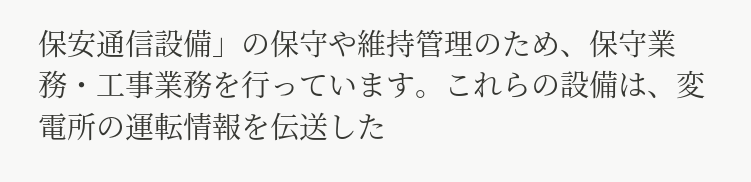保安通信設備」の保守や維持管理のため、保守業務・工事業務を行っています。これらの設備は、変電所の運転情報を伝送した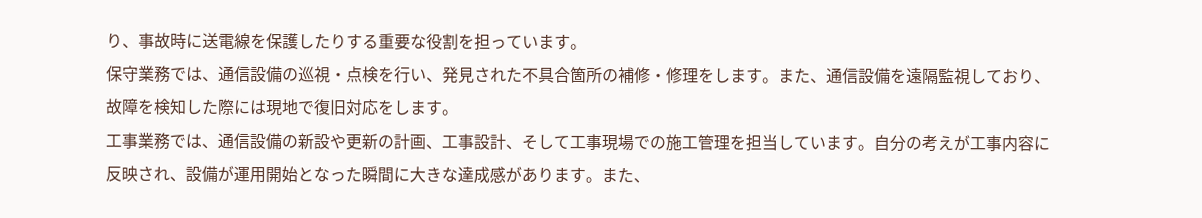り、事故時に送電線を保護したりする重要な役割を担っています。
保守業務では、通信設備の巡視・点検を行い、発見された不具合箇所の補修・修理をします。また、通信設備を遠隔監視しており、故障を検知した際には現地で復旧対応をします。
工事業務では、通信設備の新設や更新の計画、工事設計、そして工事現場での施工管理を担当しています。自分の考えが工事内容に反映され、設備が運用開始となった瞬間に大きな達成感があります。また、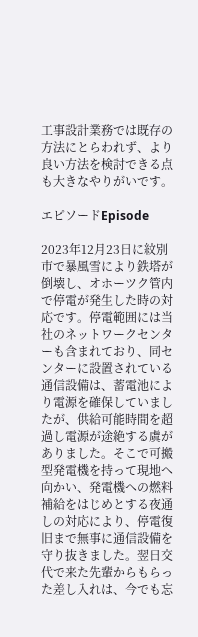工事設計業務では既存の方法にとらわれず、より良い方法を検討できる点も大きなやりがいです。

エピソードEpisode

2023年12月23日に紋別市で暴風雪により鉄塔が倒壊し、オホーツク管内で停電が発生した時の対応です。停電範囲には当社のネットワークセンターも含まれており、同センターに設置されている通信設備は、蓄電池により電源を確保していましたが、供給可能時間を超過し電源が途絶する虞がありました。そこで可搬型発電機を持って現地へ向かい、発電機への燃料補給をはじめとする夜通しの対応により、停電復旧まで無事に通信設備を守り抜きました。翌日交代で来た先輩からもらった差し入れは、今でも忘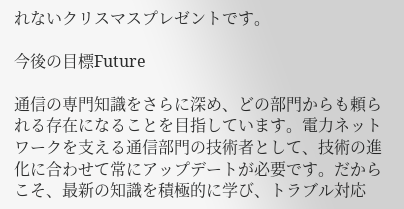れないクリスマスプレゼントです。

今後の目標Future

通信の専門知識をさらに深め、どの部門からも頼られる存在になることを目指しています。電力ネットワークを支える通信部門の技術者として、技術の進化に合わせて常にアップデートが必要です。だからこそ、最新の知識を積極的に学び、トラブル対応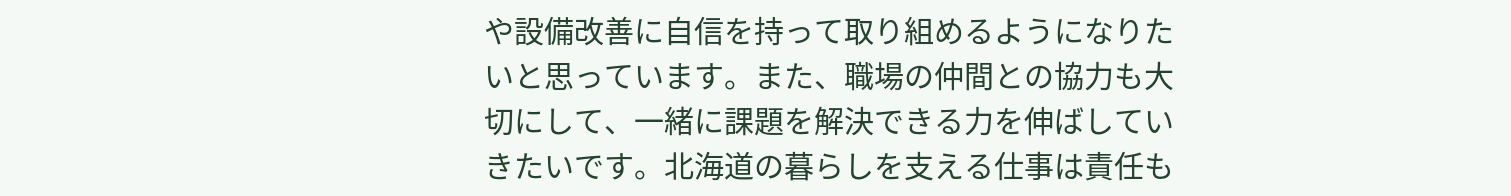や設備改善に自信を持って取り組めるようになりたいと思っています。また、職場の仲間との協力も大切にして、一緒に課題を解決できる力を伸ばしていきたいです。北海道の暮らしを支える仕事は責任も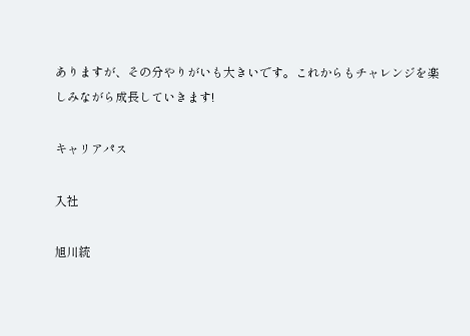ありますが、その分やりがいも大きいです。これからもチャレンジを楽しみながら成長していきます!

キャリアパス

入社

旭川統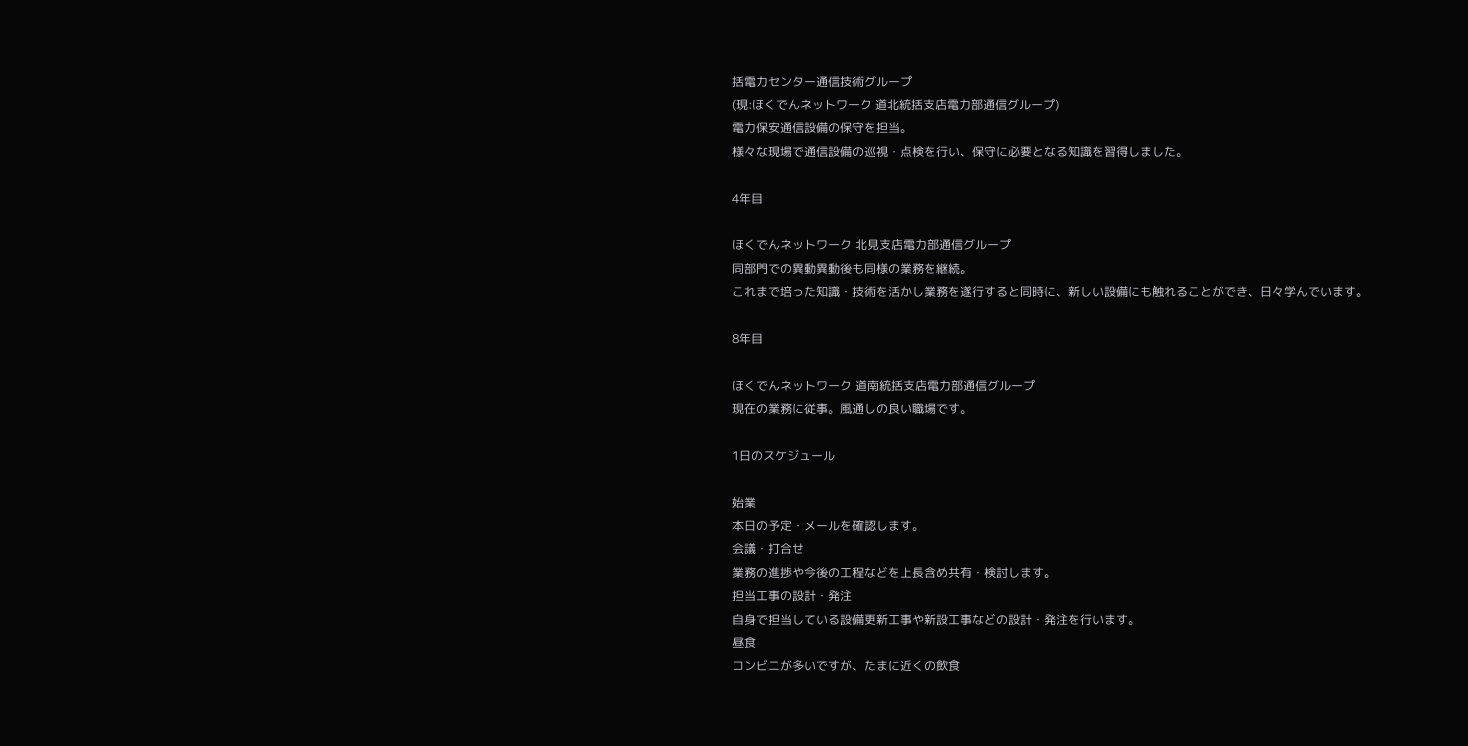括電力センター通信技術グループ
(現:ほくでんネットワーク 道北統括支店電力部通信グループ)
電力保安通信設備の保守を担当。
様々な現場で通信設備の巡視・点検を行い、保守に必要となる知識を習得しました。

4年目

ほくでんネットワーク 北見支店電力部通信グループ
同部門での異動異動後も同様の業務を継続。
これまで培った知識・技術を活かし業務を遂行すると同時に、新しい設備にも触れることができ、日々学んでいます。

8年目

ほくでんネットワーク 道南統括支店電力部通信グループ
現在の業務に従事。風通しの良い職場です。

1日のスケジュール

始業
本日の予定・メールを確認します。
会議・打合せ
業務の進捗や今後の工程などを上長含め共有・検討します。
担当工事の設計・発注
自身で担当している設備更新工事や新設工事などの設計・発注を行います。
昼食
コンビニが多いですが、たまに近くの飲食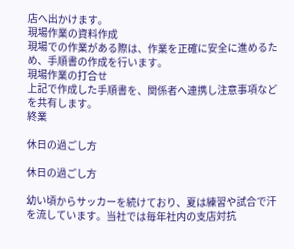店へ出かけます。
現場作業の資料作成
現場での作業がある際は、作業を正確に安全に進めるため、手順書の作成を行います。
現場作業の打合せ
上記で作成した手順書を、関係者へ連携し注意事項などを共有します。
終業

休日の過ごし方

休日の過ごし方

幼い頃からサッカーを続けており、夏は練習や試合で汗を流しています。当社では毎年社内の支店対抗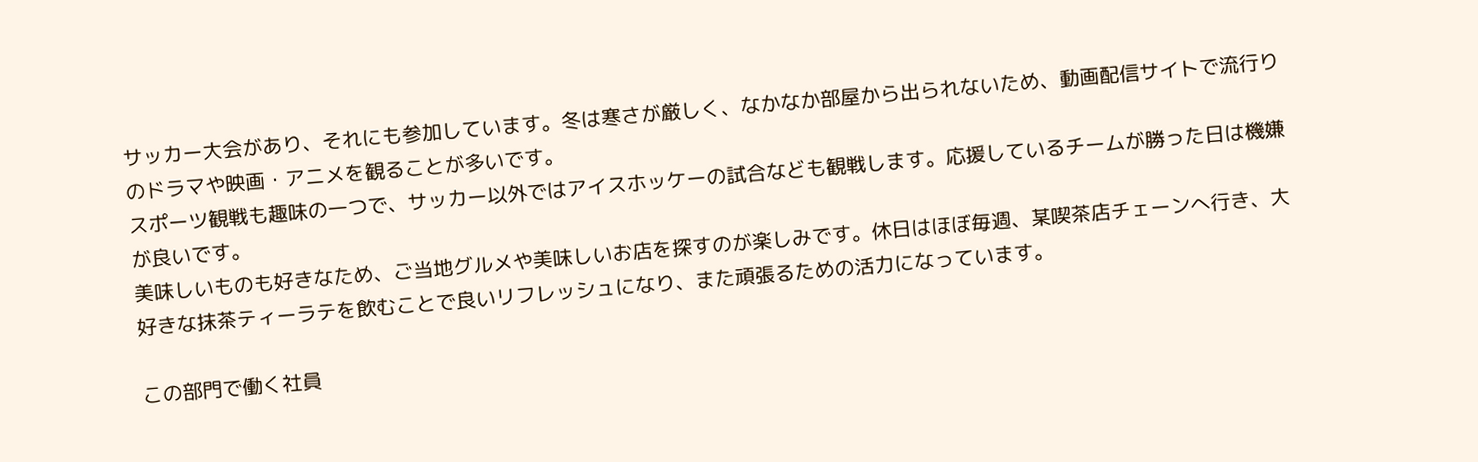サッカー大会があり、それにも参加しています。冬は寒さが厳しく、なかなか部屋から出られないため、動画配信サイトで流行りのドラマや映画・アニメを観ることが多いです。
スポーツ観戦も趣味の一つで、サッカー以外ではアイスホッケーの試合なども観戦します。応援しているチームが勝った日は機嫌が良いです。
美味しいものも好きなため、ご当地グルメや美味しいお店を探すのが楽しみです。休日はほぼ毎週、某喫茶店チェーンへ行き、大好きな抹茶ティーラテを飲むことで良いリフレッシュになり、また頑張るための活力になっています。

この部門で働く社員